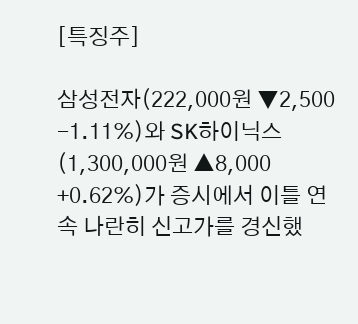[특징주]

삼성전자(222,000원 ▼2,500 -1.11%)와 SK하이닉스(1,300,000원 ▲8,000 +0.62%)가 증시에서 이틀 연속 나란히 신고가를 경신했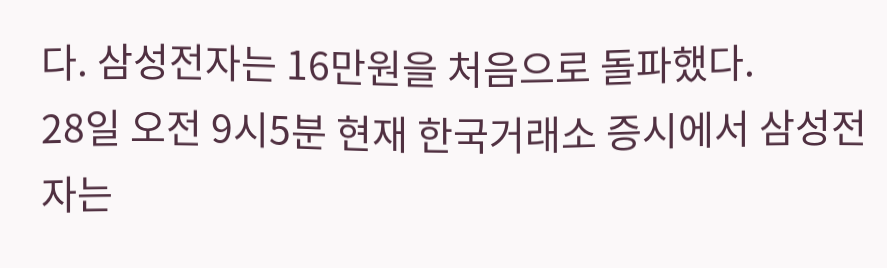다. 삼성전자는 16만원을 처음으로 돌파했다.
28일 오전 9시5분 현재 한국거래소 증시에서 삼성전자는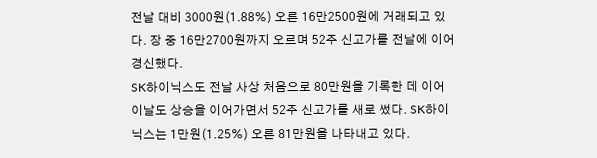전날 대비 3000원(1.88%) 오른 16만2500원에 거래되고 있다. 장 중 16만2700원까지 오르며 52주 신고가를 전날에 이어 경신했다.
SK하이닉스도 전날 사상 처음으로 80만원을 기록한 데 이어 이날도 상승을 이어가면서 52주 신고가를 새로 썼다. SK하이닉스는 1만원(1.25%) 오른 81만원을 나타내고 있다.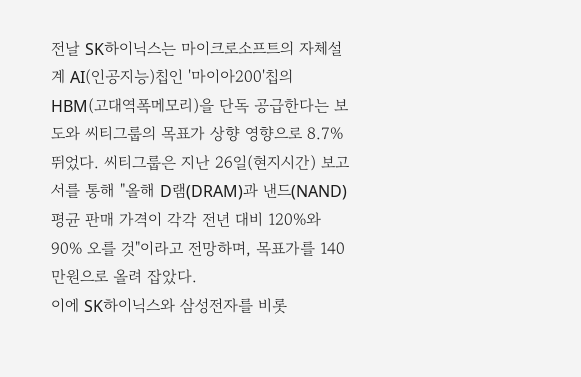전날 SK하이닉스는 마이크로소프트의 자체설계 AI(인공지능)칩인 '마이아200'칩의 HBM(고대역폭메모리)을 단독 공급한다는 보도와 씨티그룹의 목표가 상향 영향으로 8.7% 뛰었다. 씨티그룹은 지난 26일(현지시간) 보고서를 통해 "올해 D램(DRAM)과 낸드(NAND) 평균 판매 가격이 각각 전년 대비 120%와 90% 오를 것"이라고 전망하며, 목표가를 140만원으로 올려 잡았다.
이에 SK하이닉스와 삼성전자를 비롯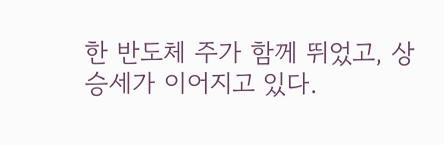한 반도체 주가 함께 뛰었고, 상승세가 이어지고 있다.